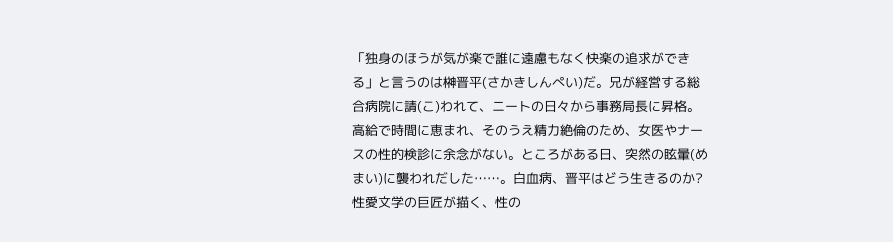「独身のほうが気が楽で誰に遠慮もなく快楽の追求ができる」と言うのは榊晋平(さかきしんぺい)だ。兄が経営する総合病院に請(こ)われて、ニートの日々から事務局長に昇格。高給で時間に恵まれ、そのうえ精力絶倫のため、女医やナースの性的検診に余念がない。ところがある日、突然の眩暈(めまい)に襲われだした……。白血病、晋平はどう生きるのか? 性愛文学の巨匠が描く、性の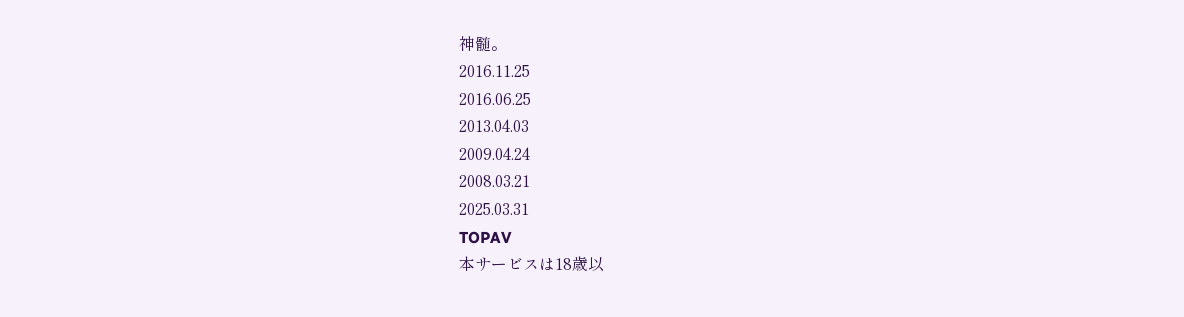神髄。
2016.11.25
2016.06.25
2013.04.03
2009.04.24
2008.03.21
2025.03.31
TOPAV
本サービスは18歳以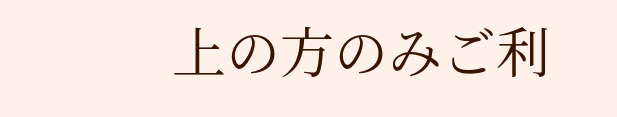上の方のみご利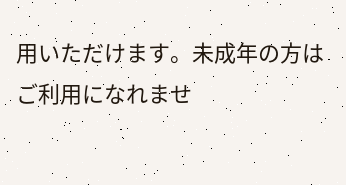用いただけます。未成年の方はご利用になれませ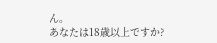ん。
あなたは18歳以上ですか?